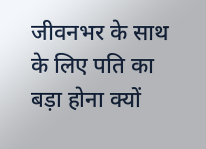जीवनभर के साथ के लिए पति का बड़ा होना क्यों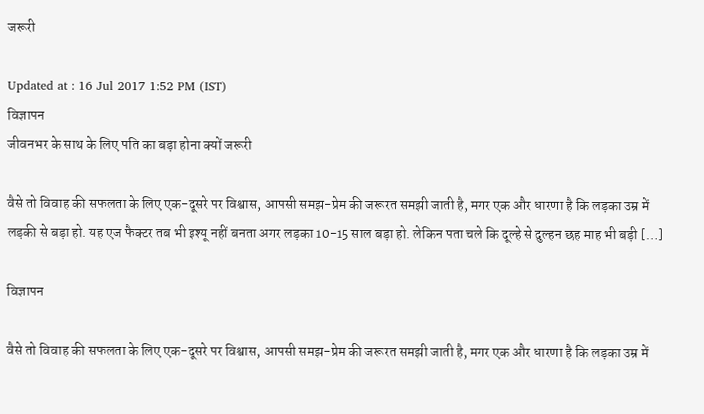जरूरी

Updated at : 16 Jul 2017 1:52 PM (IST)
विज्ञापन
जीवनभर के साथ के लिए पति का बड़ा होना क्यों जरूरी

वैसे तो विवाह की सफलता के लिए एक-दूसरे पर विश्वास, आपसी समझ-प्रेम की जरूरत समझी जाती है, मगर एक और धारणा है कि लड़का उम्र में लड़की से बड़ा हो. यह एज फैक्टर तब भी इश्यू नहीं बनता अगर लड़का 10-15 साल बड़ा हो. लेकिन पता चले कि दूल्हे से दुल्हन छह माह भी बड़ी […]

विज्ञापन

वैसे तो विवाह की सफलता के लिए एक-दूसरे पर विश्वास, आपसी समझ-प्रेम की जरूरत समझी जाती है, मगर एक और धारणा है कि लड़का उम्र में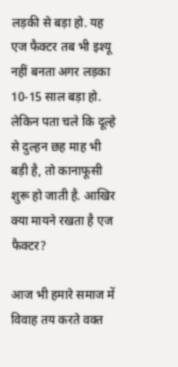लड़की से बड़ा हो. यह एज फैक्टर तब भी इश्यू नहीं बनता अगर लड़का 10-15 साल बड़ा हो. लेकिन पता चले कि दूल्हे से दुल्हन छह माह भी बड़ी है, तो कानाफूसी शुरू हो जाती है. आखिर क्या मायने रखता है एज फैक्टर?

आज भी हमारे समाज में विवाह तय करते वक्त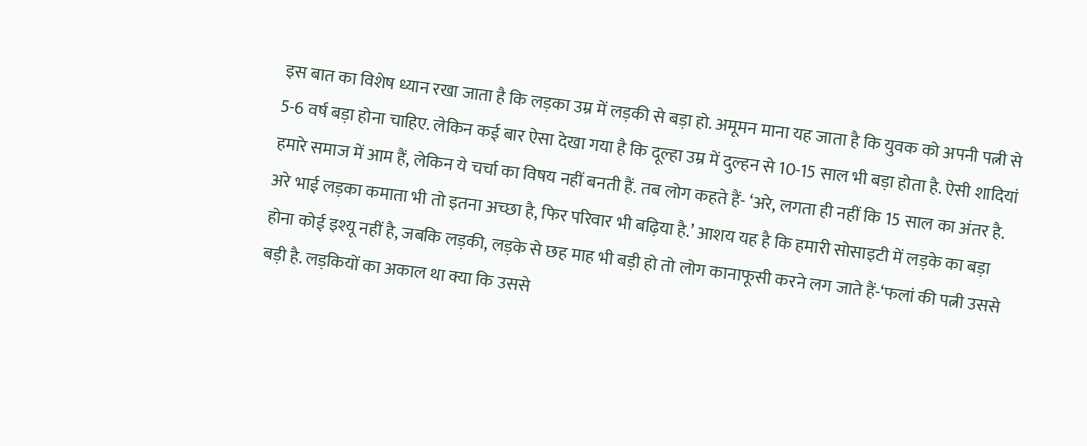इस बात का विशेष ध्यान रखा जाता है कि लड़का उम्र में लड़की से बड़ा हो. अमूमन माना यह जाता है कि युवक को अपनी पत्नी से 5-6 वर्ष बड़ा होना चाहिए. लेकिन कई बार ऐसा देखा गया है कि दूल्हा उम्र में दुल्हन से 10-15 साल भी बड़ा होता है. ऐसी शादियां हमारे समाज में आम हैं, लेकिन ये चर्चा का विषय नहीं बनती हैं. तब लोग कहते हैं- ‘अरे, लगता ही नहीं कि 15 साल का अंतर है. अरे भाई लड़का कमाता भी तो इतना अच्छा है, फिर परिवार भी बढ़िया है.’ आशय यह है कि हमारी सोसाइटी में लड़के का बड़ा होना कोई इश्यू नहीं है, जबकि लड़की, लड़के से छह माह भी बड़ी हो तो लोग कानाफूसी करने लग जाते हैं-‘फलां की पत्नी उससे बड़ी है. लड़कियों का अकाल था क्या कि उससे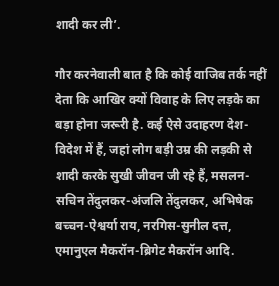शादी कर ली’.

गौर करनेवाली बात है कि कोई वाजिब तर्क नहीं देता कि आखिर क्यों विवाह के लिए लड़के का बड़ा होना जरूरी है. कई ऐसे उदाहरण देश-विदेश में हैं, जहां लोग बड़ी उम्र की लड़की से शादी करके सुखी जीवन जी रहे हैं, मसलन- सचिन तेंदुलकर-अंजलि तेंदुलकर, अभिषेक बच्चन-ऐश्वर्या राय, नरगिस-सुनील दत्त, एमानुएल मैकरॉन-ब्रिगेट मैकरॉन आदि.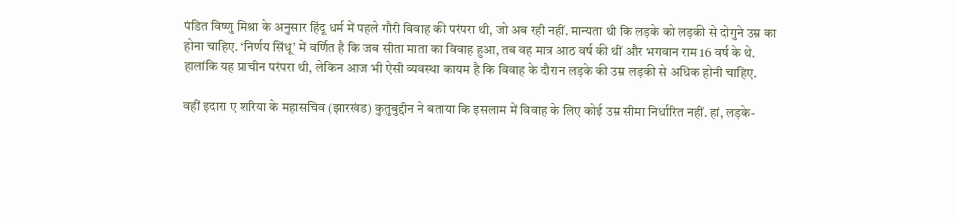पंडित विष्णु मिश्रा के अनुसार हिंदू धर्म में पहले गौरी विवाह की परंपरा थी, जो अब रही नहीं. मान्यता थी कि लड़के को लड़की से दोगुने उम्र का होना चाहिए. ‘निर्णय सिंधू’ में वर्णित है कि जब सीता माता का विवाह हुआ, तब वह मात्र आठ वर्ष की थीं और भगवान राम 16 वर्ष के थे. हालांकि यह प्राचीन परंपरा थी, लेकिन आज भी ऐसी व्यवस्था कायम है कि विवाह के दौरान लड़के की उम्र लड़की से अधिक होनी चाहिए.

वहीं इदारा ए शरिया के महासचिव (झारखंड) कुतुबुद्दीन ने बताया कि इसलाम में विवाह के लिए कोई उम्र सीमा निर्धारित नहीं. हां, लड़के-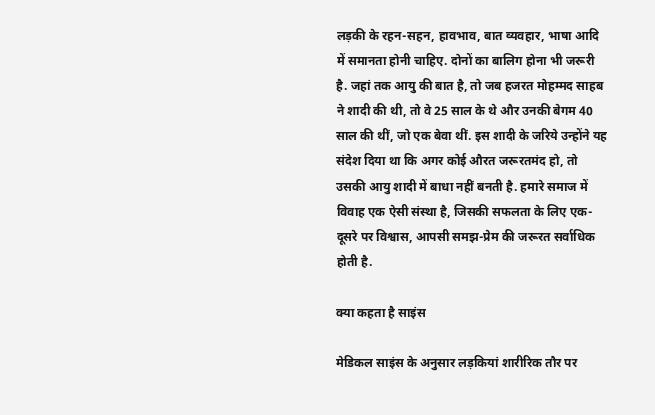लड़की के रहन-सहन, हावभाव, बात व्यवहार, भाषा आदि में समानता होनी चाहिए. दोनों का बालिग होना भी जरूरी है. जहां तक आयु की बात है, तो जब हजरत मोहम्मद साहब ने शादी की थी, तो वे 25 साल के थे और उनकी बेगम 40 साल की थीं, जो एक बेवा थीं. इस शादी के जरिये उन्होंने यह संदेश दिया था कि अगर कोई औरत जरूरतमंद हो, तो उसकी आयु शादी में बाधा नहीं बनती है. हमारे समाज में विवाह एक ऐसी संस्था है, जिसकी सफलता के लिए एक-दूसरे पर विश्वास, आपसी समझ-प्रेम की जरूरत सर्वाधिक होती है.

क्या कहता है साइंस

मेडिकल साइंस के अनुसार लड़कियां शारीरिक तौर पर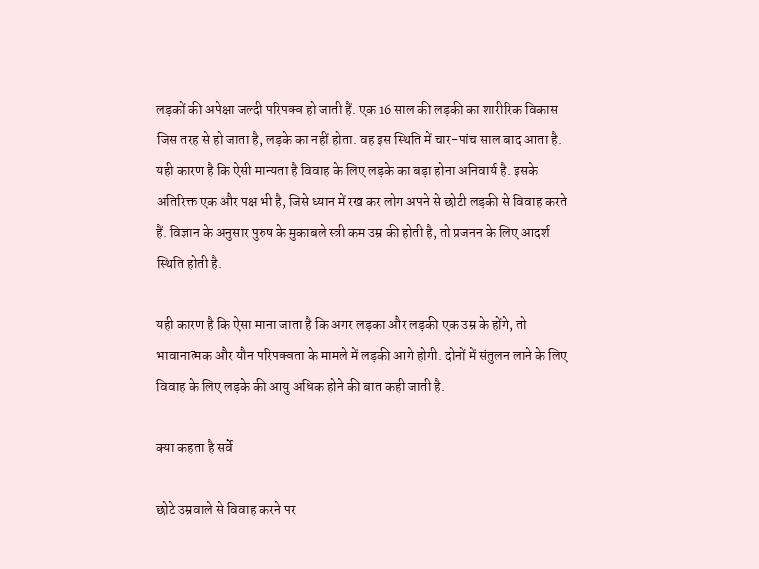लड़कों की अपेक्षा जल्दी परिपक्व हो जाती हैं. एक 16 साल की लड़की का शारीरिक विकास जिस तरह से हो जाता है, लड़के का नहीं होता. वह इस स्थिति में चार-पांच साल बाद आता है. यही कारण है कि ऐसी मान्यता है विवाह के लिए लड़के का बड़ा होना अनिवार्य है. इसके अतिरिक्त एक और पक्ष भी है, जिसे ध्यान में रख कर लोग अपने से छोटी लड़की से विवाह करते हैं. विज्ञान के अनुसार पुरुष के मुकाबले स्त्री कम उम्र की होती है, तो प्रजनन के लिए आदर्श स्थिति होती है.

यही कारण है कि ऐसा माना जाता है कि अगर लड़का और लड़की एक उम्र के होंगे, तो भावानात्मक और यौन परिपक्वता के मामले में लड़की आगे होगी. दोनों में संतुलन लाने के लिए विवाह के लिए लड़के की आयु अधिक होने की बात कही जाती है.

क्या कहता है सर्वे

छोटे उम्रवाले से विवाह करने पर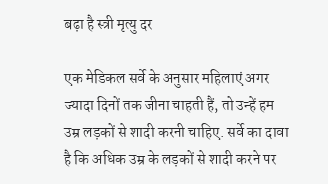बढ़ा है स्त्री मृत्यु दर

एक मेडिकल सर्वे के अनुसार महिलाएं अगर ज्यादा दिनों तक जीना चाहती हैं, तो उन्हें हम उम्र लड़कों से शादी करनी चाहिए. सर्वे का दावा है कि अधिक उम्र के लड़कों से शादी करने पर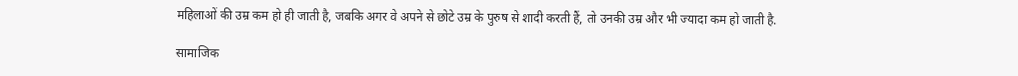महिलाओं की उम्र कम हो ही जाती है, जबकि अगर वे अपने से छोटे उम्र के पुरुष से शादी करती हैं, तो उनकी उम्र और भी ज्यादा कम हो जाती है.

सामाजिक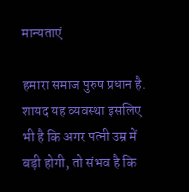मान्यताएं

हमारा समाज पुरुष प्रधान है. शायद यह व्यवस्था इसलिए भी है कि अगर पत्नी उम्र में बड़ी होगी, तो संभव है कि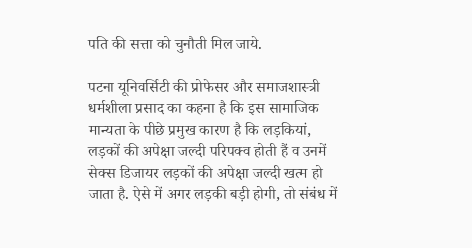पति की सत्ता को चुनौती मिल जाये.

पटना यूनिवर्सिटी की प्रोफेसर और समाजशास्त्री धर्मशीला प्रसाद का कहना है कि इस सामाजिक मान्यता के पीछे प्रमुख कारण है कि लड़कियां, लड़कों की अपेक्षा जल्दी परिपक्व होती हैं व उनमें सेक्स डिजायर लड़कों की अपेक्षा जल्दी खत्म हो जाता है. ऐसे में अगर लड़की बड़ी होगी, तो संबंध में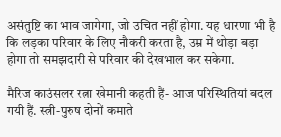असंतुष्टि का भाव जागेगा, जो उचित नहीं होगा. यह धारणा भी है कि लड़का परिवार के लिए नौकरी करता है, उम्र में थोड़ा बड़ा होगा तो समझदारी से परिवार की देखभाल कर सकेगा.

मैरिज काउंसलर रत्ना खेमानी कहती हैं- आज परिस्थितियां बदल गयी हैं. स्त्री-पुरुष दोनों कमाते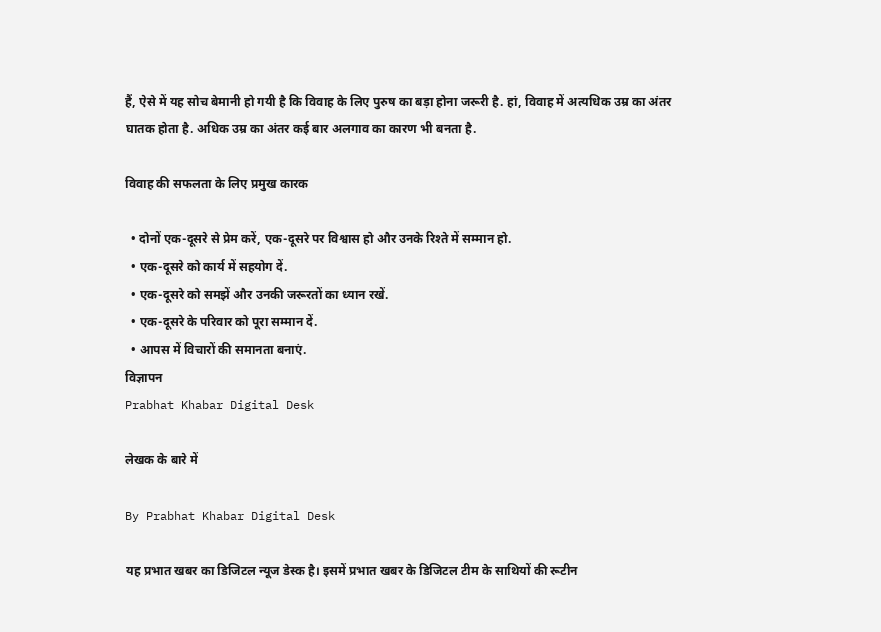हैं, ऐसे में यह सोच बेमानी हो गयी है कि विवाह के लिए पुरुष का बड़ा होना जरूरी है. हां, विवाह में अत्यधिक उम्र का अंतर घातक होता है. अधिक उम्र का अंतर कई बार अलगाव का कारण भी बनता है.

विवाह की सफलता के लिए प्रमुख कारक

  • दोनों एक-दूसरे से प्रेम करें, एक-दूसरे पर विश्वास हो और उनके रिश्ते में सम्मान हो.
  • एक-दूसरे को कार्य में सहयोग दें.
  • एक-दूसरे को समझें और उनकी जरूरतों का ध्यान रखें.
  • एक-दूसरे के परिवार को पूरा सम्मान दें.
  • आपस में विचारों की समानता बनाएं.
विज्ञापन
Prabhat Khabar Digital Desk

लेखक के बारे में

By Prabhat Khabar Digital Desk

यह प्रभात खबर का डिजिटल न्यूज डेस्क है। इसमें प्रभात खबर के डिजिटल टीम के साथियों की रूटीन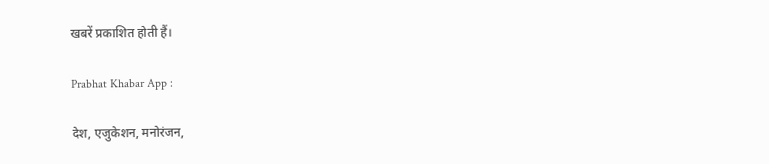खबरें प्रकाशित होती हैं।

Prabhat Khabar App :

देश, एजुकेशन, मनोरंजन,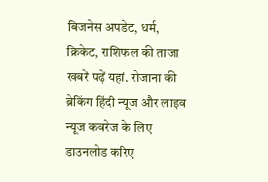बिजनेस अपडेट, धर्म, क्रिकेट, राशिफल की ताजा खबरें पढ़ें यहां. रोजाना की ब्रेकिंग हिंदी न्यूज और लाइव न्यूज कवरेज के लिए डाउनलोड करिए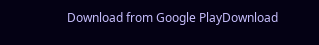Download from Google PlayDownload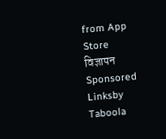from App Store
विज्ञापन
Sponsored Linksby Taboola